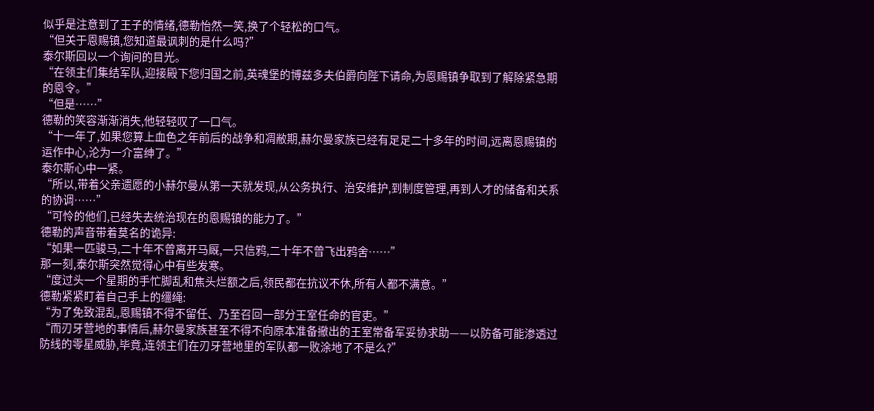似乎是注意到了王子的情绪,德勒怡然一笑,换了个轻松的口气。
“但关于恩赐镇,您知道最讽刺的是什么吗?”
泰尔斯回以一个询问的目光。
“在领主们集结军队,迎接殿下您归国之前,英魂堡的博兹多夫伯爵向陛下请命,为恩赐镇争取到了解除紧急期的恩令。”
“但是……”
德勒的笑容渐渐消失,他轻轻叹了一口气。
“十一年了,如果您算上血色之年前后的战争和凋敝期,赫尔曼家族已经有足足二十多年的时间,远离恩赐镇的运作中心,沦为一介富绅了。”
泰尔斯心中一紧。
“所以,带着父亲遗愿的小赫尔曼从第一天就发现,从公务执行、治安维护,到制度管理,再到人才的储备和关系的协调……”
“可怜的他们,已经失去统治现在的恩赐镇的能力了。”
德勒的声音带着莫名的诡异:
“如果一匹骏马,二十年不曾离开马厩,一只信鸦,二十年不曾飞出鸦舍……”
那一刻,泰尔斯突然觉得心中有些发寒。
“度过头一个星期的手忙脚乱和焦头烂额之后,领民都在抗议不休,所有人都不满意。”
德勒紧紧盯着自己手上的缰绳:
“为了免致混乱,恩赐镇不得不留任、乃至召回一部分王室任命的官吏。”
“而刃牙营地的事情后,赫尔曼家族甚至不得不向原本准备撤出的王室常备军妥协求助——以防备可能渗透过防线的零星威胁,毕竟,连领主们在刃牙营地里的军队都一败涂地了不是么?”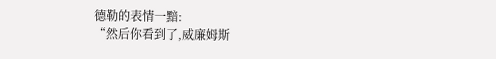德勒的表情一黯:
“然后你看到了,威廉姆斯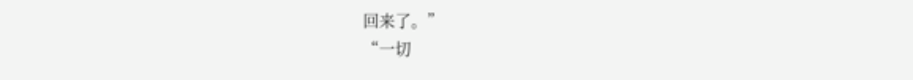回来了。”
“一切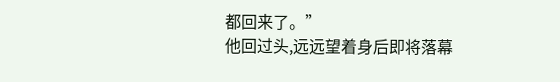都回来了。”
他回过头,远远望着身后即将落幕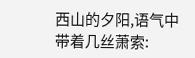西山的夕阳,语气中带着几丝萧索: